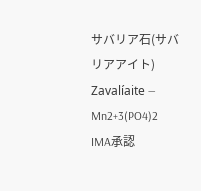サバリア石(サバリアアイト)
Zavalíaite — Mn2+3(PO4)2
IMA承認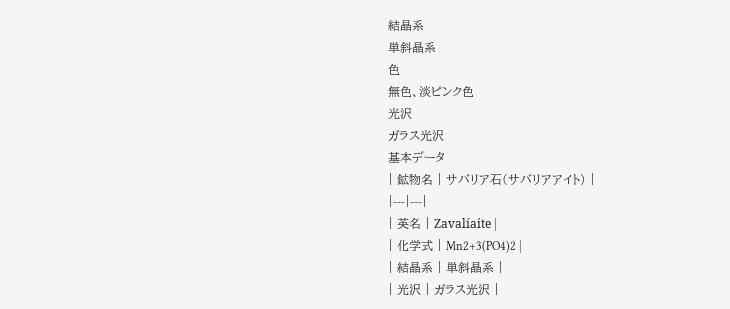結晶系
単斜晶系
色
無色、淡ピンク色
光沢
ガラス光沢
基本データ
| 鉱物名 | サバリア石(サバリアアイト) |
|---|---|
| 英名 | Zavalíaite |
| 化学式 | Mn2+3(PO4)2 |
| 結晶系 | 単斜晶系 |
| 光沢 | ガラス光沢 |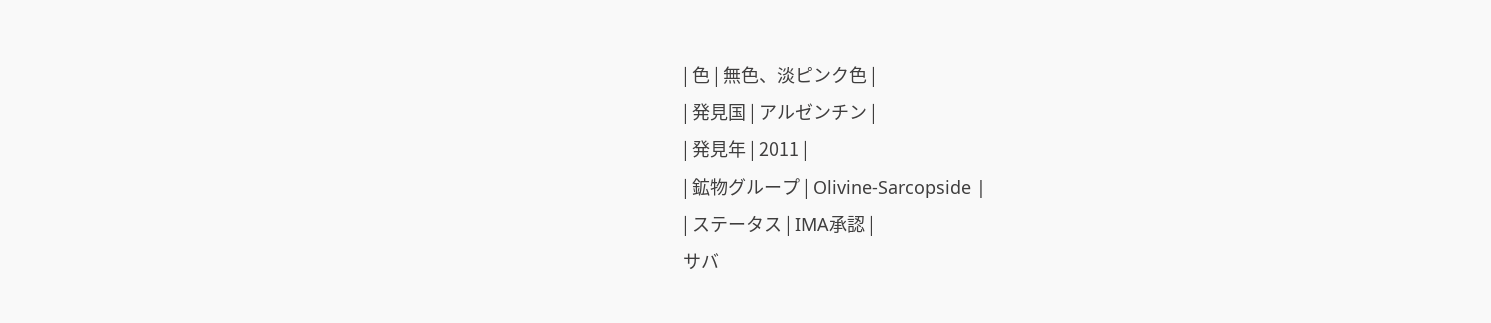| 色 | 無色、淡ピンク色 |
| 発見国 | アルゼンチン |
| 発見年 | 2011 |
| 鉱物グループ | Olivine-Sarcopside |
| ステータス | IMA承認 |
サバ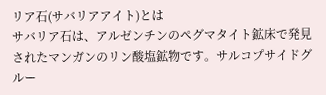リア石(サバリアアイト)とは
サバリア石は、アルゼンチンのペグマタイト鉱床で発見されたマンガンのリン酸塩鉱物です。サルコプサイドグルー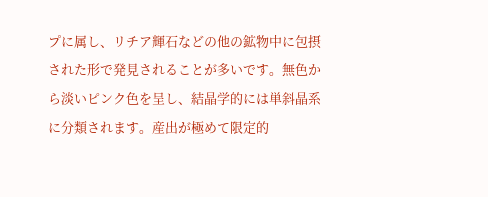プに属し、リチア輝石などの他の鉱物中に包摂された形で発見されることが多いです。無色から淡いピンク色を呈し、結晶学的には単斜晶系に分類されます。産出が極めて限定的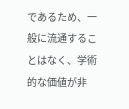であるため、一般に流通することはなく、学術的な価値が非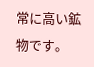常に高い鉱物です。